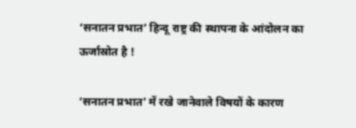‘सनातन प्रभात’ हिन्दू राष्ट्र की स्थापना के आंदोलन का ऊर्जास्रोत है !

‘सनातन प्रभात’ में रखे जानेवाले विषयों के कारण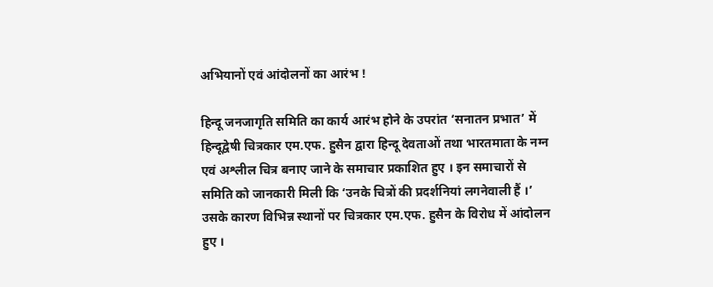अभियानों एवं आंदोलनों का आरंभ !

हिन्दू जनजागृति समिति का कार्य आरंभ होने के उपरांत ‘सनातन प्रभात’ में हिन्दूद्वेषी चित्रकार एम.एफ. हुसैन द्वारा हिन्दू देवताओं तथा भारतमाता के नग्न एवं अश्लील चित्र बनाए जाने के समाचार प्रकाशित हुए । इन समाचारों से समिति को जानकारी मिली कि ‘उनके चित्रों की प्रदर्शनियां लगनेवाली हैं ।’ उसके कारण विभिन्न स्थानों पर चित्रकार एम.एफ. हुसैन के विरोध में आंदोलन हुए ।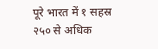पूरे भारत में १ सहस्र २५० से अधिक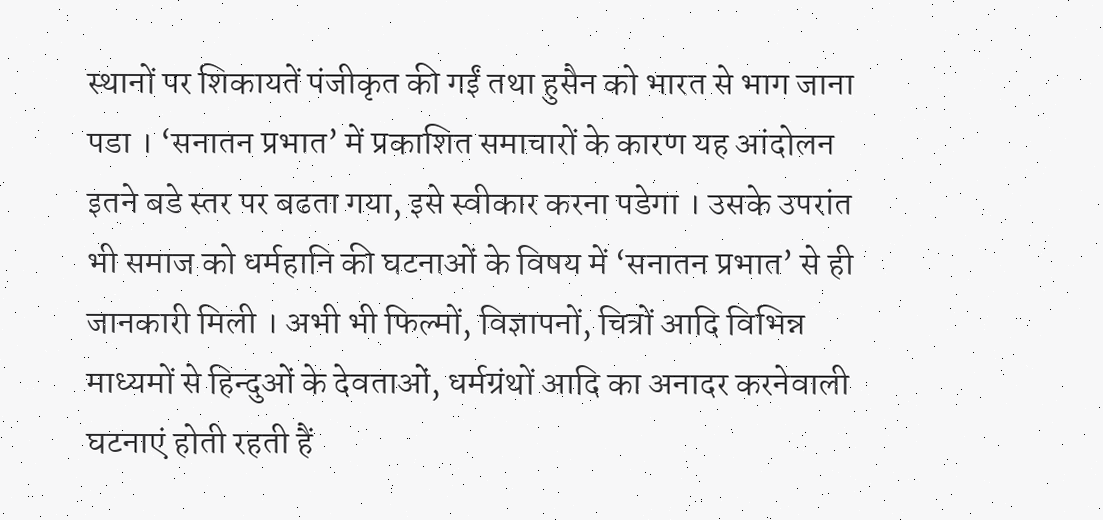स्थानों पर शिकायतें पंजीकृत की गईं तथा हुसैन को भारत से भाग जाना पडा । ‘सनातन प्रभात’ में प्रकाशित समाचारों के कारण यह आंदोलन इतने बडे स्तर पर बढता गया, इसे स्वीकार करना पडेगा । उसके उपरांत भी समाज को धर्महानि की घटनाओं के विषय में ‘सनातन प्रभात’ से ही जानकारी मिली । अभी भी फिल्मों, विज्ञापनों, चित्रों आदि विभिन्न माध्यमों से हिन्दुओं के देवताओं, धर्मग्रंथों आदि का अनादर करनेवाली घटनाएं होती रहती हैं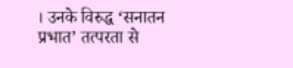। उनके विरुद्ध ‘सनातन प्रभात’ तत्परता से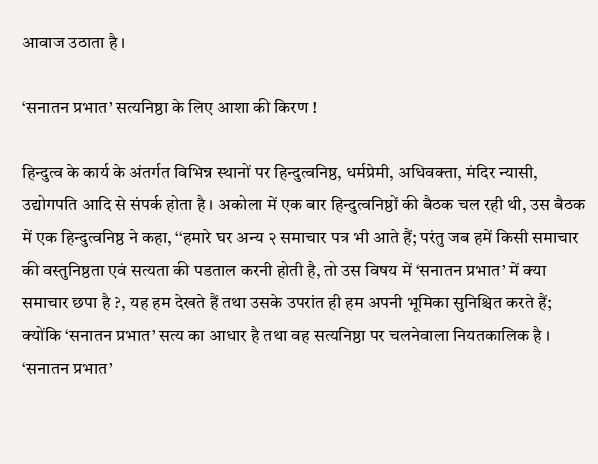आवाज उठाता है ।

‘सनातन प्रभात’ सत्यनिष्ठा के लिए आशा की किरण !

हिन्दुत्व के कार्य के अंतर्गत विभिन्न स्थानों पर हिन्दुत्वनिष्ठ, धर्मप्रेमी, अधिवक्ता, मंदिर न्यासी, उद्योगपति आदि से संपर्क होता है । अकोला में एक बार हिन्दुत्वनिष्ठों की बैठक चल रही थी, उस बैठक में एक हिन्दुत्वनिष्ठ ने कहा, ‘‘हमारे घर अन्य २ समाचार पत्र भी आते हैं; परंतु जब हमें किसी समाचार की वस्तुनिष्ठता एवं सत्यता की पडताल करनी होती है, तो उस विषय में ‘सनातन प्रभात’ में क्या समाचार छपा है ?, यह हम देखते हैं तथा उसके उपरांत ही हम अपनी भूमिका सुनिश्चित करते हैं; क्योंकि ‘सनातन प्रभात’ सत्य का आधार है तथा वह सत्यनिष्ठा पर चलनेवाला नियतकालिक है । ‘सनातन प्रभात’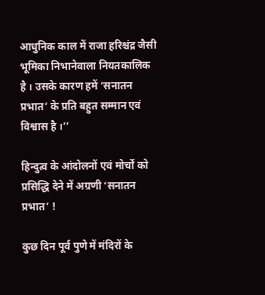आधुनिक काल में राजा हरिश्चंद्र जैसी भूमिका निभानेवाला नियतकालिक है । उसके कारण हमें ‘सनातन प्रभात’ के प्रति बहुत सम्मान एवं विश्वास है ।’’

हिन्दुत्व के आंदोलनों एवं मोर्चों को प्रसिद्धि देने में अग्रणी ‘सनातन प्रभात’ !

कुछ दिन पूर्व पुणे में मंदिरों के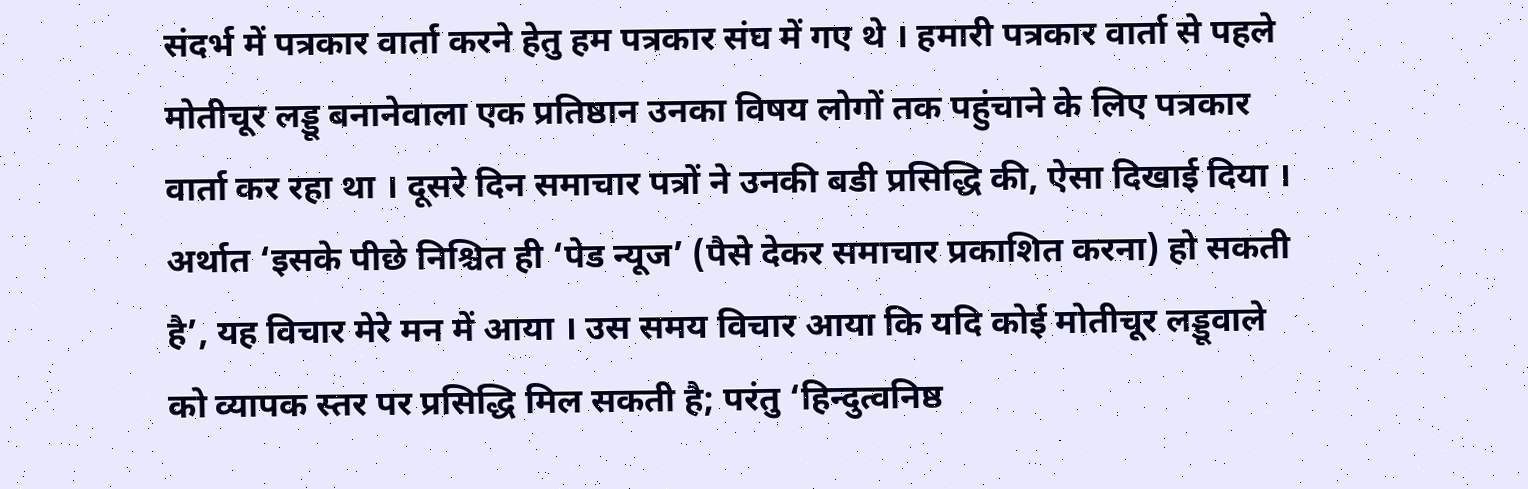संदर्भ में पत्रकार वार्ता करने हेतु हम पत्रकार संघ में गए थे । हमारी पत्रकार वार्ता से पहले मोतीचूर लड्डू बनानेवाला एक प्रतिष्ठान उनका विषय लोगों तक पहुंचाने के लिए पत्रकार वार्ता कर रहा था । दूसरे दिन समाचार पत्रों ने उनकी बडी प्रसिद्धि की, ऐसा दिखाई दिया । अर्थात ‘इसके पीछे निश्चित ही ‘पेड न्यूज’ (पैसे देकर समाचार प्रकाशित करना) हो सकती है’, यह विचार मेरे मन में आया । उस समय विचार आया कि यदि कोई मोतीचूर लड्डूवाले को व्यापक स्तर पर प्रसिद्धि मिल सकती है; परंतु ‘हिन्दुत्वनिष्ठ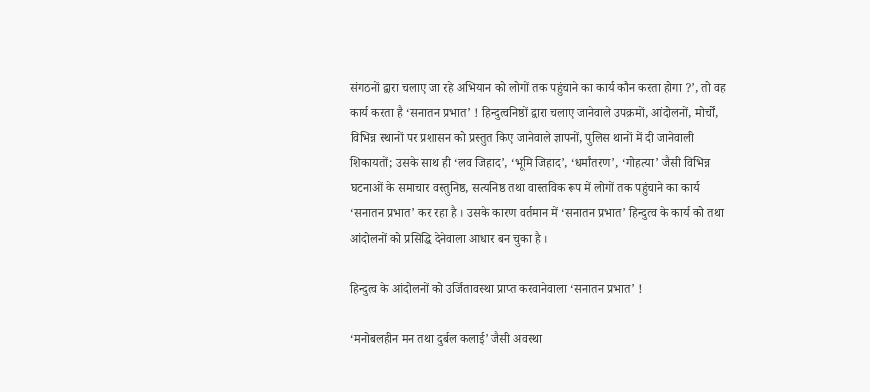संगठनों द्वारा चलाए जा रहे अभियान को लोगों तक पहुंचाने का कार्य कौन करता होगा ?’, तो वह कार्य करता है ‘सनातन प्रभात’ ! हिन्दुत्वनिष्ठों द्वारा चलाए जानेवाले उपक्रमों, आंदोलनों, मोर्चों, विभिन्न स्थानों पर प्रशासन को प्रस्तुत किए जानेवाले ज्ञापनों, पुलिस थानों में दी जानेवाली शिकायतों; उसके साथ ही ‘लव जिहाद’, ‘भूमि जिहाद’, ‘धर्मांतरण’, ‘गोहत्या’ जैसी विभिन्न घटनाओं के समाचार वस्तुनिष्ठ, सत्यनिष्ठ तथा वास्तविक रूप में लोगों तक पहुंचाने का कार्य ‘सनातन प्रभात’ कर रहा है । उसके कारण वर्तमान में ‘सनातन प्रभात’ हिन्दुत्व के कार्य को तथा आंदोलनों को प्रसिद्धि देनेवाला आधार बन चुका है ।

हिन्दुत्व के आंदोलनों को उर्जितावस्था प्राप्त करवानेवाला ‘सनातन प्रभात’ !

‘मनोबलहीन मन तथा दुर्बल कलाई’ जैसी अवस्था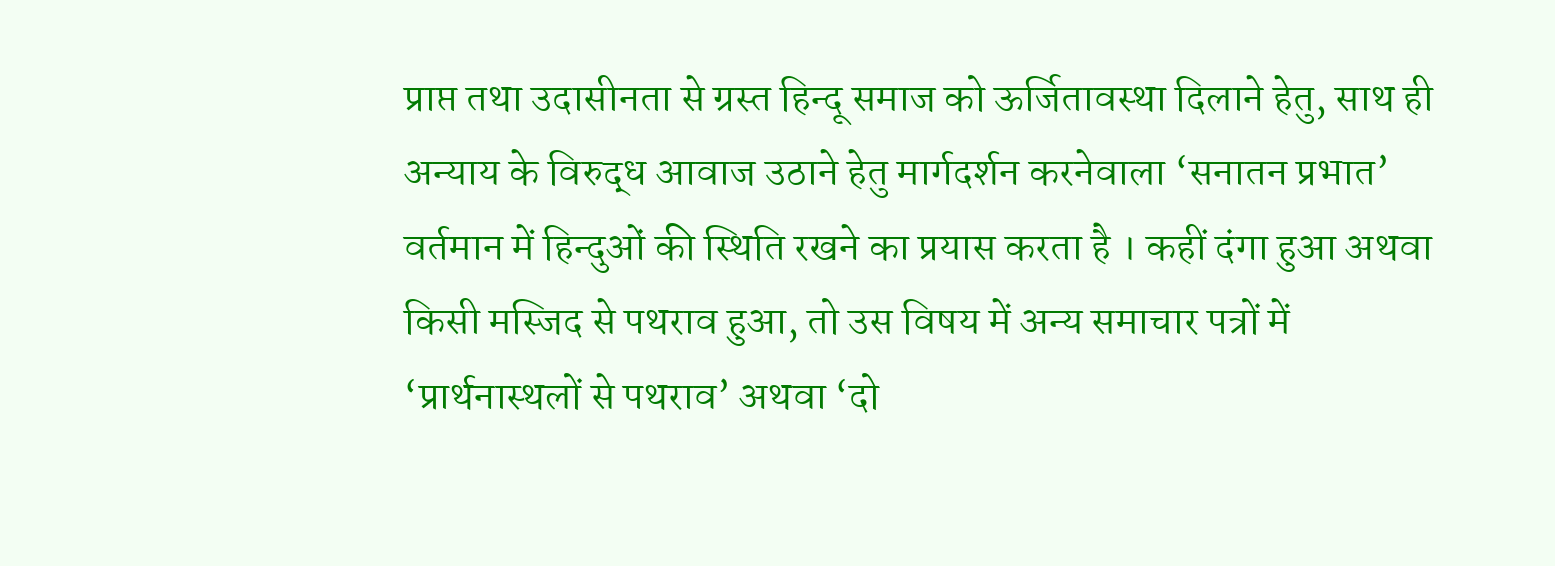प्राप्त तथा उदासीनता से ग्रस्त हिन्दू समाज को ऊर्जितावस्था दिलाने हेतु, साथ ही अन्याय के विरुद्ध आवाज उठाने हेतु मार्गदर्शन करनेवाला ‘सनातन प्रभात’ वर्तमान में हिन्दुओं की स्थिति रखने का प्रयास करता है । कहीं दंगा हुआ अथवा किसी मस्जिद से पथराव हुआ, तो उस विषय में अन्य समाचार पत्रों में ‘प्रार्थनास्थलों से पथराव’ अथवा ‘दो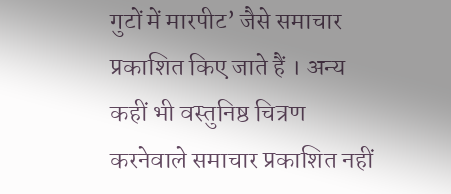गुटों में मारपीट’ जैसे समाचार प्रकाशित किए जाते हैं । अन्य कहीं भी वस्तुनिष्ठ चित्रण करनेवाले समाचार प्रकाशित नहीं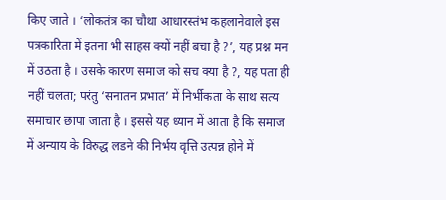किए जाते । ‘लोकतंत्र का चौथा आधारस्तंभ कहलानेवाले इस पत्रकारिता में इतना भी साहस क्यों नहीं बचा है ?’, यह प्रश्न मन में उठता है । उसके कारण समाज को सच क्या है ?, यह पता ही नहीं चलता; परंतु ‘सनातन प्रभात’ में निर्भीकता के साथ सत्य समाचार छापा जाता है । इससे यह ध्यान में आता है कि समाज में अन्याय के विरुद्ध लडने की निर्भय वृत्ति उत्पन्न होने में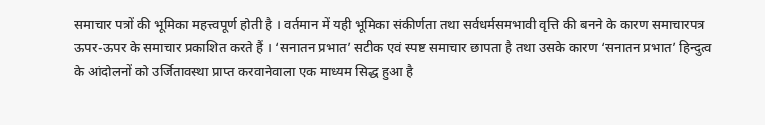समाचार पत्रों की भूमिका महत्त्वपूर्ण होती है । वर्तमान में यही भूमिका संकीर्णता तथा सर्वधर्मसमभावी वृत्ति की बनने के कारण समाचारपत्र ऊपर-ऊपर के समाचार प्रकाशित करते हैं । ‘सनातन प्रभात’ सटीक एवं स्पष्ट समाचार छापता है तथा उसके कारण ‘सनातन प्रभात’ हिन्दुत्व के आंदोलनों को उर्जितावस्था प्राप्त करवानेवाला एक माध्यम सिद्ध हुआ है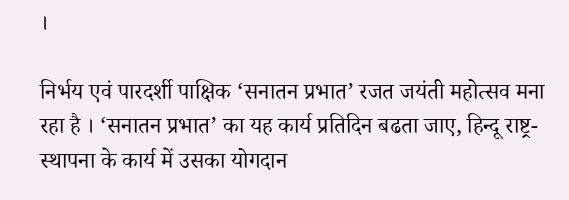।

निर्भय एवं पारदर्शी पाक्षिक ‘सनातन प्रभात’ रजत जयंती महोत्सव मना रहा है । ‘सनातन प्रभात’ का यह कार्य प्रतिदिन बढता जाए, हिन्दू राष्ट्र-स्थापना के कार्य में उसका योगदान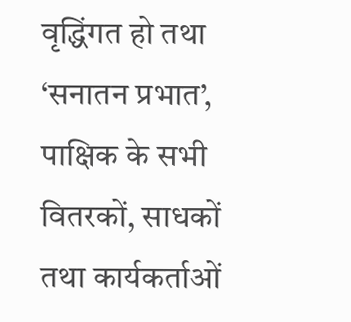वृद्धिंगत हो तथा ‘सनातन प्रभात’, पाक्षिक के सभी वितरकों, साधकों तथा कार्यकर्ताओं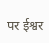पर ईश्वर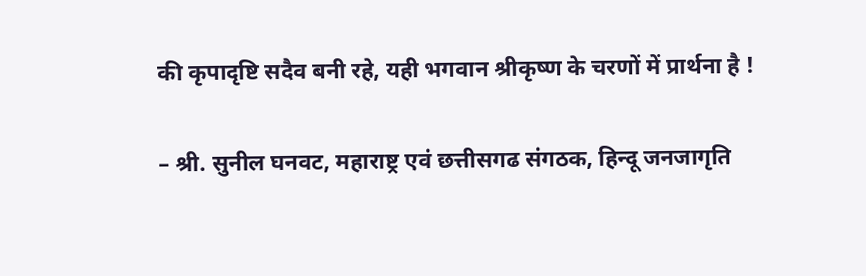की कृपादृष्टि सदैव बनी रहे, यही भगवान श्रीकृष्ण के चरणों में प्रार्थना है !

– श्री. सुनील घनवट, महाराष्ट्र एवं छत्तीसगढ संगठक, हिन्दू जनजागृति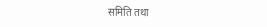समिति तथा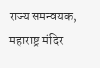राज्य समन्वयक, महाराष्ट्र मंदिर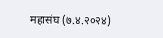महासंघ (७.४.२०२४)